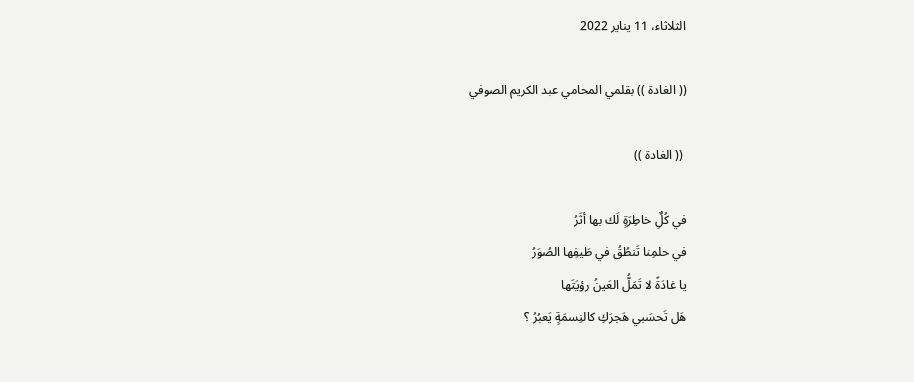الثلاثاء، 11 يناير 2022

(( الغادة )) بقلمي المحامي عبد الكريم الصوفي

 (( الغادة ))

في كُلٌِ خاطِرَةٍ لَك بها أثَرُ
في حلمِنا تَنطُقُ في طَيفِها الصُوَرُ
يا غادَةً لا تَمَلُّ العَينُ رؤيَتَها
هَل تَحسَبي هَجرَكِ كالنِسمَةٍ يَعبُرُ ؟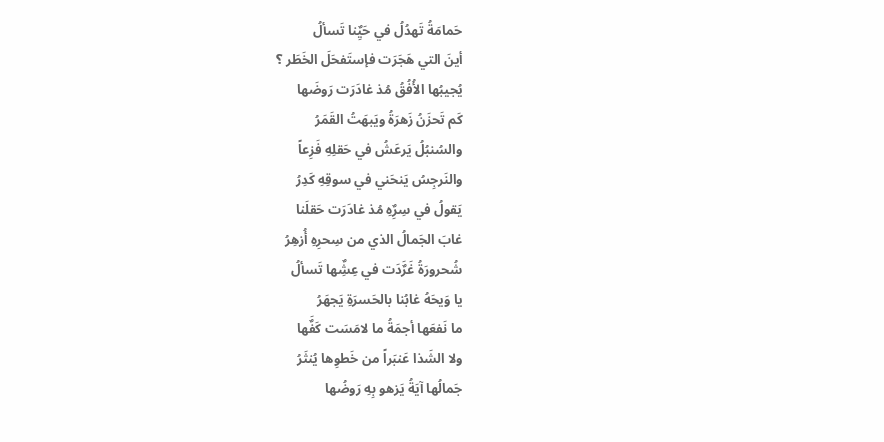حَمامَةُ تَهدُلُ في حَيٌِنا تَسألُ
أينَ التي هَجَرَت فإستَفحَلَ الخَطَر ؟
يُجيبُها الأُفُقُ مُذ غادَرَت رَوضَها
كَم تَحزَنُ زَهرَةُ ويَبهَتُ القَمَرُ
والسُنبُلُ يَرعَشُ في حَقلِهِ فَزِعاً
والنَرجِسُ يَنحَني في سوقِهِ كَدِرُ
يَقولُ في سِرٌِهِ مُذ غادَرَت حَقلَنا
غابَ الجَمالُ الذي من سِحرِهِ أُزهِرُ
شُحرورَةُ غَرٌَدَت في عِشٌِها تَسألُ
يا وَيحَهُ غابُنا بالحَسرَةِ يَجهَرُ
ما نَفعَها أجمَةُ ما لامَسَت كَفٌَها
ولا الشَذا عَنبَراً من خَطوِها يُنثَرُ
جَمالُها آيَةُ يَزهو بِهِ رَوضُها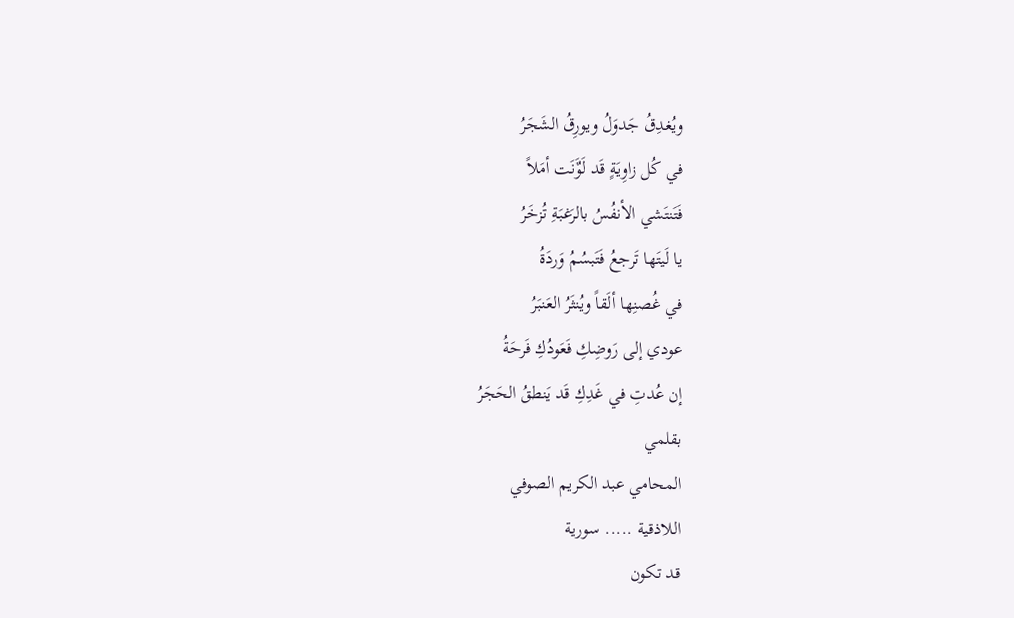ويُغدِقُ جَدوَلُ ويورِقُ الشَجَرُ
في كُل زاوِيَةٍ قَد لَوٌَنَت أمَلاً
فَتَنتَشي الأنفُسُ بالرَغبَةِ تُزخَرُ
يا لَيتَها تَرجعُ فَتَبسُمُ وَردَةُ
في غُصنِها ألَقاً ويُنثَرُ العَنبَرُ
عودي إلى رَوضِكِ فَعَودُكِ فَرحَةُ
إن عُدتِ في غَدِكِ قَد يَنطقُ الحَجَرُ
بقلمي
المحامي عبد الكريم الصوفي
اللاذقية ..... سورية
قد تكون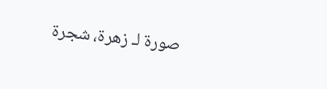صورة لـ زهرة، شجرة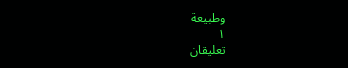وطبيعة
١
تعليقان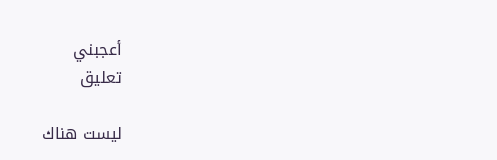أعجبني
تعليق

ليست هناك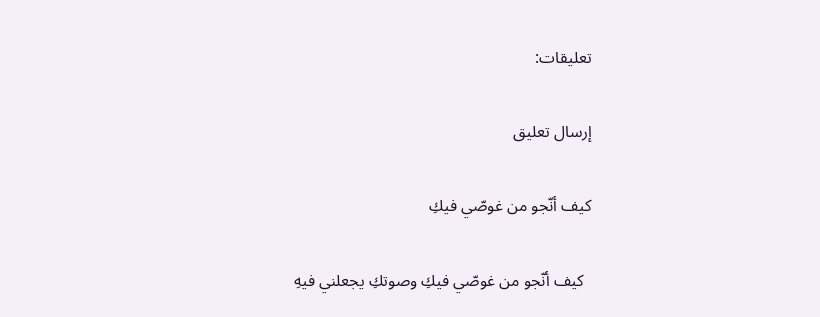تعليقات:

إرسال تعليق

كيف أنّجو من غوصّي فيكِ

  كيف أنّجو من غوصّي فيكِ وصوتكِ يجعلني فيهِ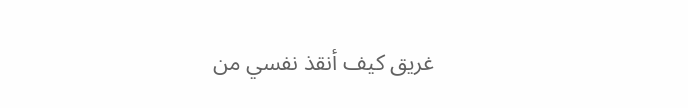غريق كيف أنقذ نفسي من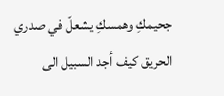جحيمكِ وهمسكِ يشعلّ في صدري الحريق كيف أجد السبيل الى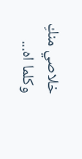خلاصي منكِ وكلما اه...